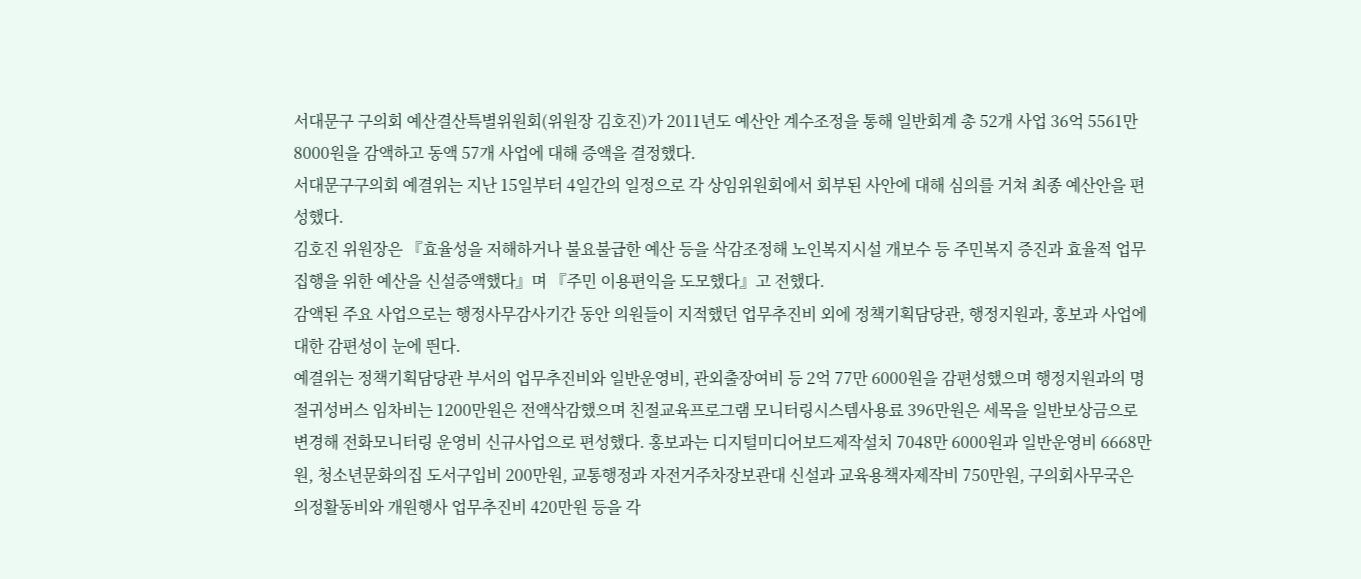서대문구 구의회 예산결산특별위원회(위원장 김호진)가 2011년도 예산안 계수조정을 통해 일반회계 총 52개 사업 36억 5561만 8000원을 감액하고 동액 57개 사업에 대해 증액을 결정했다.
서대문구구의회 예결위는 지난 15일부터 4일간의 일정으로 각 상임위원회에서 회부된 사안에 대해 심의를 거쳐 최종 예산안을 편성했다.
김호진 위원장은 『효율성을 저해하거나 불요불급한 예산 등을 삭감조정해 노인복지시설 개보수 등 주민복지 증진과 효율적 업무집행을 위한 예산을 신설증액했다』며 『주민 이용편익을 도모했다』고 전했다.
감액된 주요 사업으로는 행정사무감사기간 동안 의원들이 지적했던 업무추진비 외에 정책기획담당관, 행정지원과, 홍보과 사업에 대한 감편성이 눈에 띈다.
예결위는 정책기획담당관 부서의 업무추진비와 일반운영비, 관외출장여비 등 2억 77만 6000원을 감편성했으며 행정지원과의 명절귀성버스 임차비는 1200만원은 전액삭감했으며 친절교육프로그램 모니터링시스템사용료 396만원은 세목을 일반보상금으로 변경해 전화모니터링 운영비 신규사업으로 편성했다. 홍보과는 디지털미디어보드제작설치 7048만 6000원과 일반운영비 6668만원, 청소년문화의집 도서구입비 200만원, 교통행정과 자전거주차장보관대 신설과 교육용책자제작비 750만원, 구의회사무국은 의정활동비와 개원행사 업무추진비 420만원 등을 각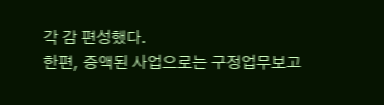각 감 편성했다.
한편, 증액된 사업으로는 구정업무보고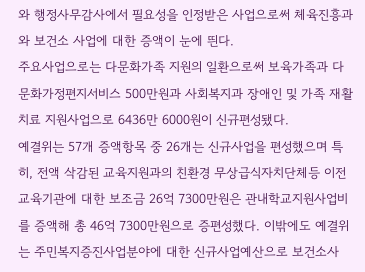와 행정사무감사에서 필요성을 인정받은 사업으로써 체육진흥과와 보건소 사업에 대한 증액이 눈에 띈다.
주요사업으로는 다문화가족 지원의 일환으로써 보육가족과 다문화가정편지서비스 500만원과 사회복지과 장애인 및 가족 재활치료 지원사업으로 6436만 6000원이 신규편성됐다.
예결위는 57개 증액항목 중 26개는 신규사업을 편성했으며 특히, 전액 삭감된 교육지원과의 친환경 무상급식자치단체등 이전 교육기관에 대한 보조금 26억 7300만원은 관내학교지원사업비를 증액해 총 46억 7300만원으로 증편성했다. 이밖에도 예결위는 주민복지증진사업분야에 대한 신규사업예산으로 보건소사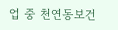업 중 천연동보건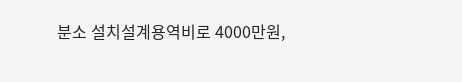분소 설치설계용역비로 4000만원,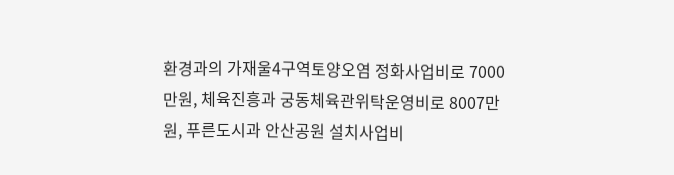환경과의 가재울4구역토양오염 정화사업비로 7000만원, 체육진흥과 궁동체육관위탁운영비로 8007만원, 푸른도시과 안산공원 설치사업비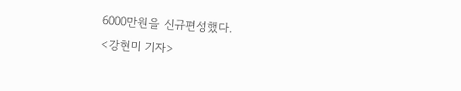6000만원을 신규편성했다.
<강현미 기자>